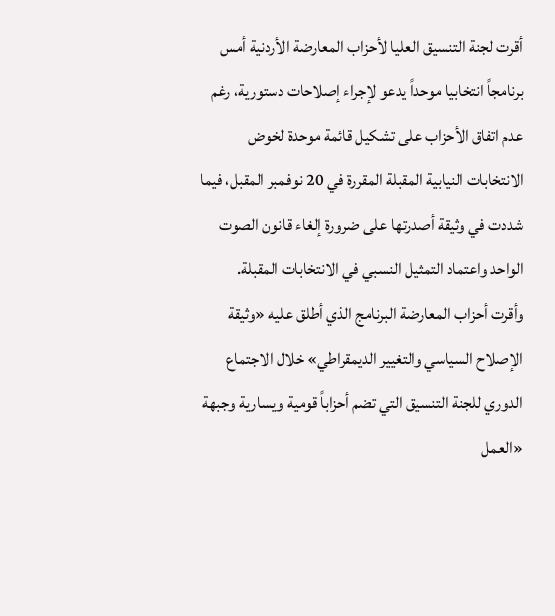أقرت لجنة التنسيق العليا لأحزاب المعارضة الأردنية أمس برنامجاً انتخابيا موحداً يدعو لإجراء إصلاحات دستورية، رغم عدم اتفاق الأحزاب على تشكيل قائمة موحدة لخوض الانتخابات النيابية المقبلة المقررة في 20 نوفمبر المقبل، فيما شددت في وثيقة أصدرتها على ضرورة إلغاء قانون الصوت الواحد واعتماد التمثيل النسبي في الانتخابات المقبلة.
وأقرت أحزاب المعارضة البرنامج الذي أطلق عليه «وثيقة الإصلاح السياسي والتغيير الديمقراطي» خلال الاجتماع الدوري للجنة التنسيق التي تضم أحزاباً قومية ويسارية وجبهة «العمل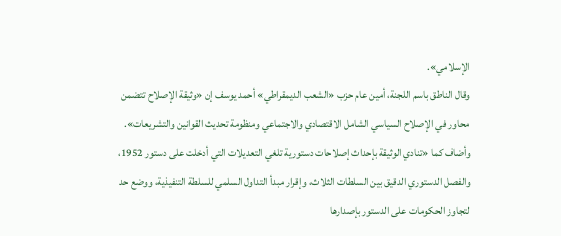الإسلامي».
وقال الناطق باسم اللجنة، أمين عام حزب «الشعب الديمقراطي» أحمد يوسف إن «وثيقة الإصلاح تتضمن محاور في الإصلاح السياسي الشامل الاقتصادي والاجتماعي ومنظومة تحديث القوانين والتشريعات».
وأضاف كما «تنادي الوثيقة بإحداث إصلاحات دستورية تلغي التعديلات التي أدخلت على دستور 1952، والفصل الدستوري الدقيق بين السلطات الثلاث، وإقرار مبدأ التداول السلمي للسلطة التنفيذية، ووضع حد لتجاوز الحكومات على الدستور بإصدارها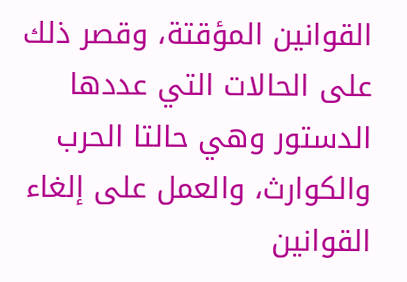القوانين المؤقتة، وقصر ذلك على الحالات التي عددها الدستور وهي حالتا الحرب والكوارث، والعمل على إلغاء القوانين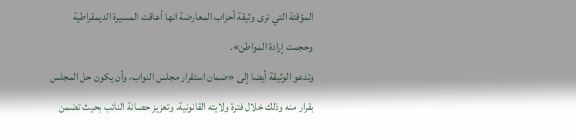المؤقتة التي ترى وثيقة أحزاب المعارضة انها أعاقت المسيرة الديمقراطية وحجمت إرادة المواطن».
وتدعو الوثيقة أيضا إلى «ضمان استقرار مجلس النواب، وأن يكون حل المجلس بقرار منه وذلك خلال فترة ولايته القانونية، وتعزيز حصانة النائب بحيث تضمن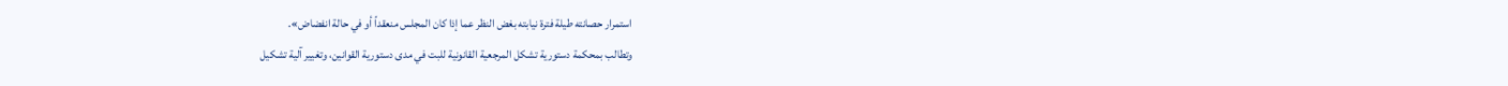استمرار حصانته طيلة فترة نيابته بغض النظر عما إذا كان المجلس منعقداً أو في حالة انفضاض».
وتطالب بمحكمة دستورية تشكل المرجعية القانونية للبت في مدى دستورية القوانين، وتغيير آلية تشكيل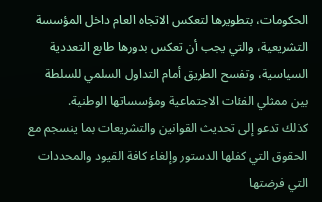الحكومات، بتطويرها لتعكس الاتجاه العام داخل المؤسسة التشريعية، والتي يجب أن تعكس بدورها طابع التعددية السياسية، وتفسح الطريق أمام التداول السلمي للسلطة بين ممثلي الفئات الاجتماعية ومؤسساتها الوطنية.
كذلك تدعو إلى تحديث القوانين والتشريعات بما ينسجم مع الحقوق التي كفلها الدستور وإلغاء كافة القيود والمحددات التي فرضتها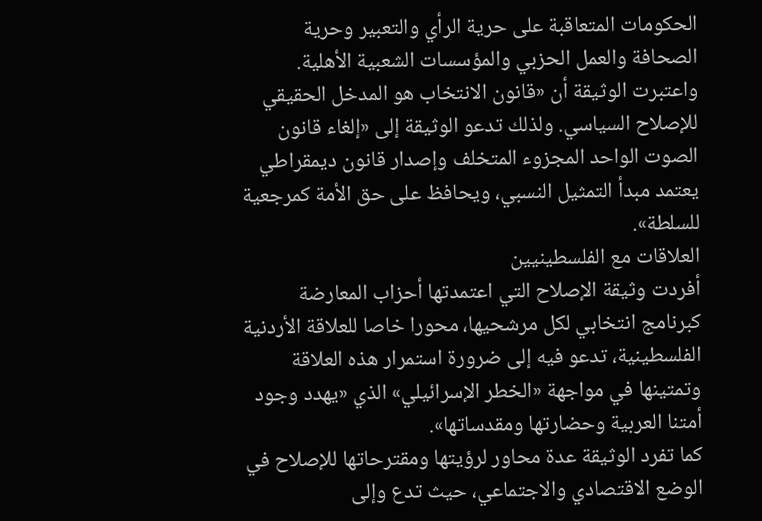الحكومات المتعاقبة على حرية الرأي والتعبير وحرية الصحافة والعمل الحزبي والمؤسسات الشعبية الأهلية.
واعتبرت الوثيقة أن «قانون الانتخاب هو المدخل الحقيقي للإصلاح السياسي. ولذلك تدعو الوثيقة إلى «إلغاء قانون الصوت الواحد المجزوء المتخلف وإصدار قانون ديمقراطي يعتمد مبدأ التمثيل النسبي، ويحافظ على حق الأمة كمرجعية للسلطة».
العلاقات مع الفلسطينيين
أفردت وثيقة الإصلاح التي اعتمدتها أحزاب المعارضة كبرنامج انتخابي لكل مرشحيها، محورا خاصا للعلاقة الأردنية الفلسطينية، تدعو فيه إلى ضرورة استمرار هذه العلاقة وتمتينها في مواجهة «الخطر الإسرائيلي» الذي «يهدد وجود أمتنا العربية وحضارتها ومقدساتها».
كما تفرد الوثيقة عدة محاور لرؤيتها ومقترحاتها للإصلاح في الوضع الاقتصادي والاجتماعي، حيث تدع وإلى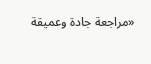«مراجعة جادة وعميقة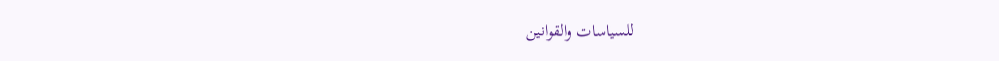للسياسات والقوانين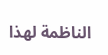الناظمة لهذا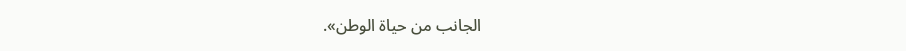الجانب من حياة الوطن».